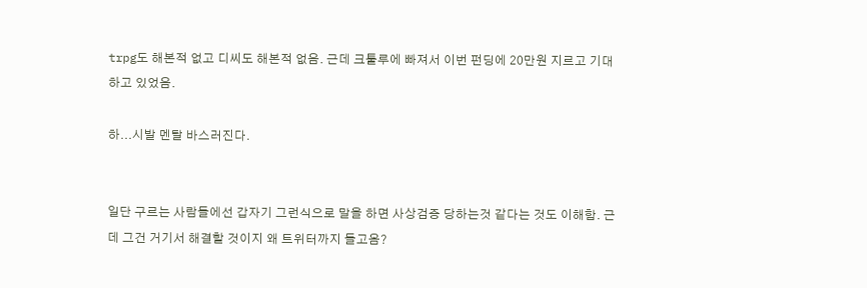trpg도 해본적 없고 디씨도 해본적 없음. 근데 크툴루에 빠져서 이번 펀딩에 20만원 지르고 기대하고 있었음.

하...시발 멘탈 바스러진다.


일단 구르는 사람들에선 갑자기 그런식으로 말을 하면 사상검증 당하는것 같다는 것도 이해함. 근데 그건 거기서 해결할 것이지 왜 트위터까지 들고옴?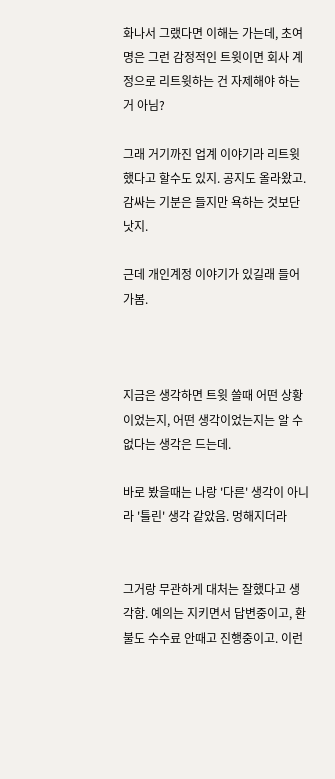화나서 그랬다면 이해는 가는데, 초여명은 그런 감정적인 트윗이면 회사 계정으로 리트윗하는 건 자제해야 하는 거 아님?

그래 거기까진 업계 이야기라 리트윗했다고 할수도 있지. 공지도 올라왔고. 감싸는 기분은 들지만 욕하는 것보단 낫지.

근데 개인계정 이야기가 있길래 들어가봄.



지금은 생각하면 트윗 쓸때 어떤 상황이었는지, 어떤 생각이었는지는 알 수 없다는 생각은 드는데.

바로 봤을때는 나랑 '다른' 생각이 아니라 '틀린' 생각 같았음. 멍해지더라


그거랑 무관하게 대처는 잘했다고 생각함. 예의는 지키면서 답변중이고, 환불도 수수료 안때고 진행중이고. 이런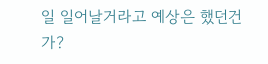일 일어날거라고 예상은 했던건가?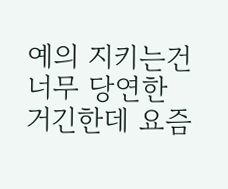예의 지키는건 너무 당연한 거긴한데 요즘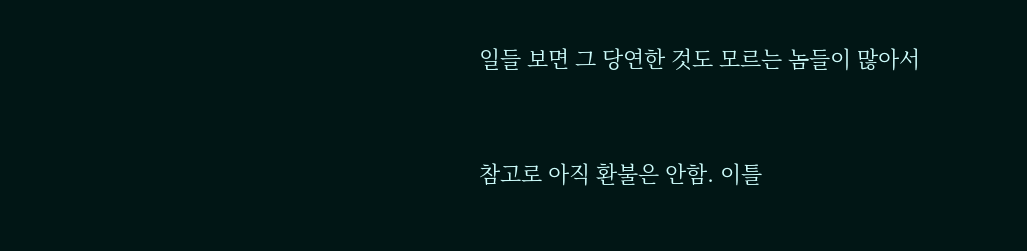일들 보면 그 당연한 것도 모르는 놈들이 많아서


참고로 아직 환불은 안함. 이틀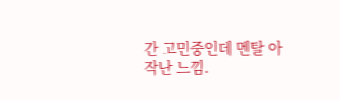간 고민중인데 멘탈 아작난 느낌.